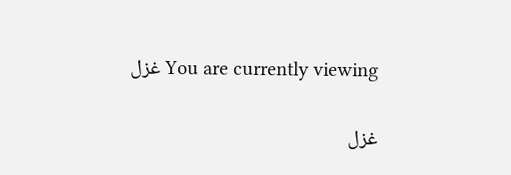You are currently viewing غزل

غزل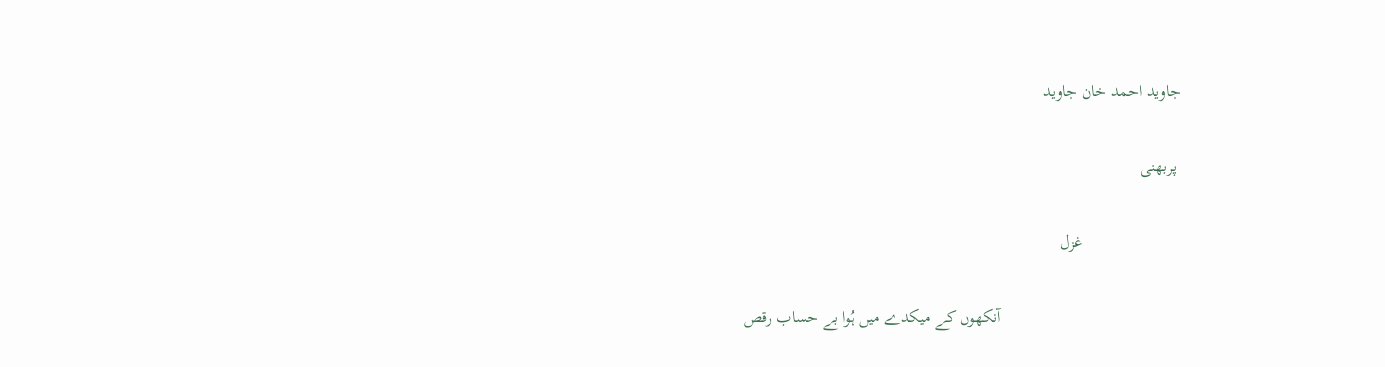جاوید احمد خان جاوید

 پربھنی

                       غزل

                                          آنکھوں کے میکدے میں ہُوا بے حساب رقص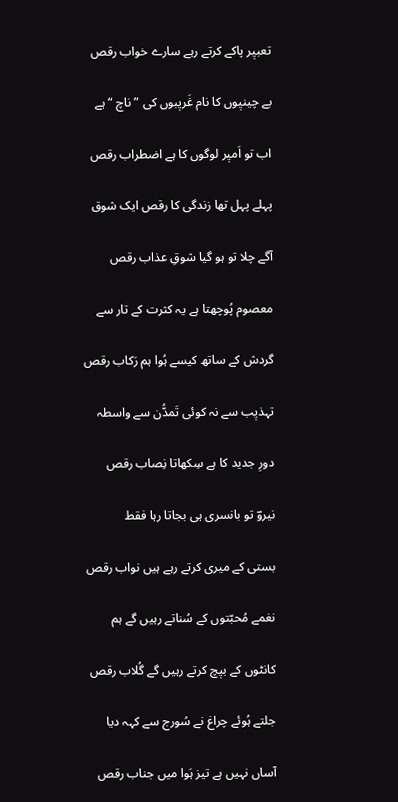تعبیٖر پاکے کرتے رہے سارے خواب رقص

بے چینیٖوں کا نام غَریٖبوں کی ” ناچ “ ہے

اب تو اَمیٖر لوگوں کا ہے اضطراب رقص

پہلے پہل تھا زندگی کا رقص ایک شوق

آگے چلا تو ہو گیا شوقِ عذاب رقص

معصوم پُوچھتا ہے یہ کثرت کے تار سے

گردش کے ساتھ کیسے ہُوا ہم رَکاب رقص

تہذیٖب سے نہ کوئی تَمدُّن سے واسطہ

دورِ جدید کا ہے سِکھاتا نِصاب رقص

نیروؔ تو بانسری ہی بجاتا رہا فقط

بستی کے میری کرتے رہے ہیں نواب رقص

نغمے مُحبّتوں کے سُناتے رہیں گے ہم

کانٹوں کے بیٖچ کرتے رہیں گے گُلاب رقص

جلتے ہُوئے چراغ نے سُورج سے کہہ دیا

آساں نہیں ہے تیز ہَوا میں جناب رقص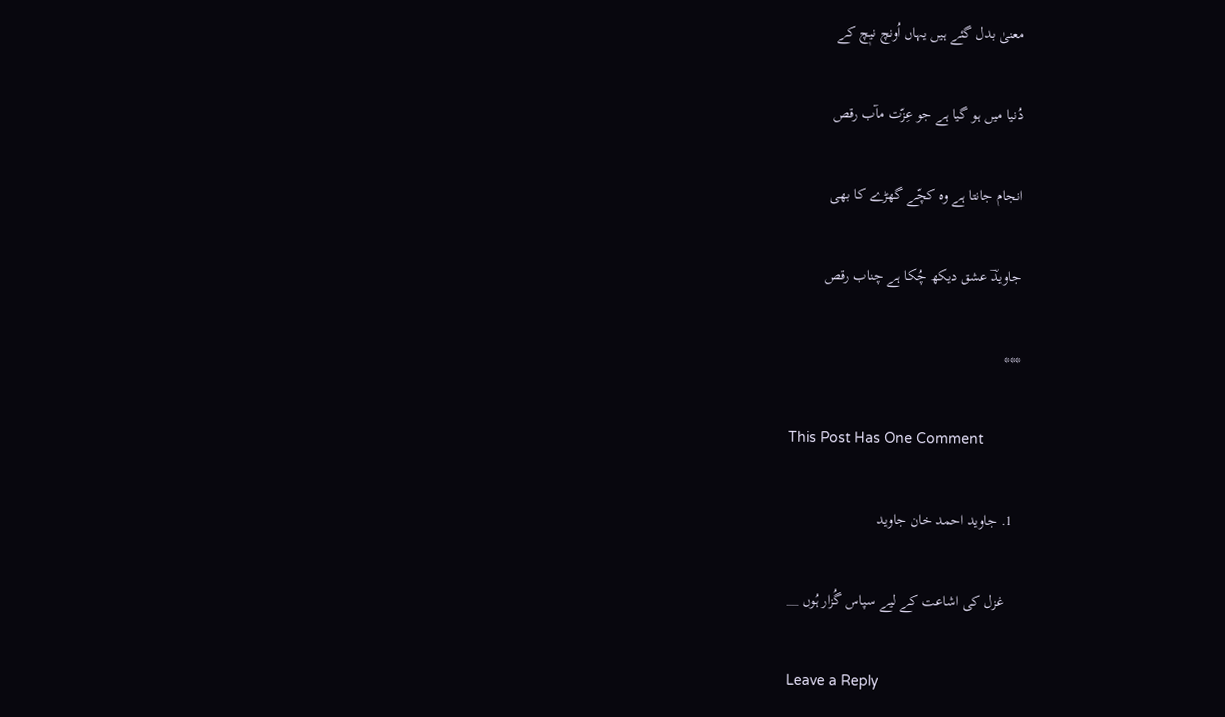معنیٰ بدل گئے ہیں یہاں اُونچ نیٖچ کے

دُنیا میں ہو گیا ہے جو عِزّت مآب رقص

انجام جانتا ہے وہ کچّے گھڑے کا بھی

جاویدؔ عشق دیکھ چُکا ہے چناب رقص

***

This Post Has One Comment

  1. جاوید احمد خان جاوید

    غزل کی اشاعت کے لیے سپاس گُزار ہُوں __

Leave a Reply